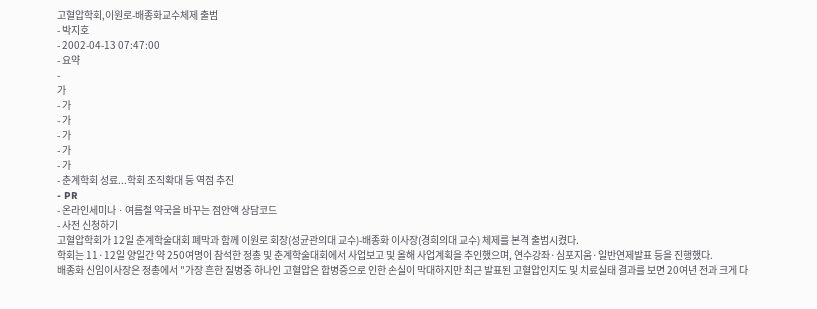고혈압학회,이원로-배종화교수체제 출범
- 박지호
- 2002-04-13 07:47:00
- 요약
-
가
- 가
- 가
- 가
- 가
- 가
- 춘계학회 성료...학회 조직확대 등 역점 추진
- PR
- 온라인세미나ㆍ여름철 약국을 바꾸는 점안액 상담코드
- 사전 신청하기
고혈압학회가 12일 춘계학술대회 폐막과 함께 이원로 회장(성균관의대 교수)-배종화 이사장(경희의대 교수) 체제를 본격 출범시켰다.
학회는 11·12일 양일간 약 250여명이 참석한 정총 및 춘계학술대회에서 사업보고 및 올해 사업계획을 추인했으며, 연수강좌·심포지움·일반연제발표 등을 진행했다.
배종화 신임이사장은 정총에서 "가장 흔한 질병중 하나인 고혈압은 합병증으로 인한 손실이 막대하지만 최근 발표된 고혈압인지도 및 치료실태 결과를 보면 20여년 전과 크게 다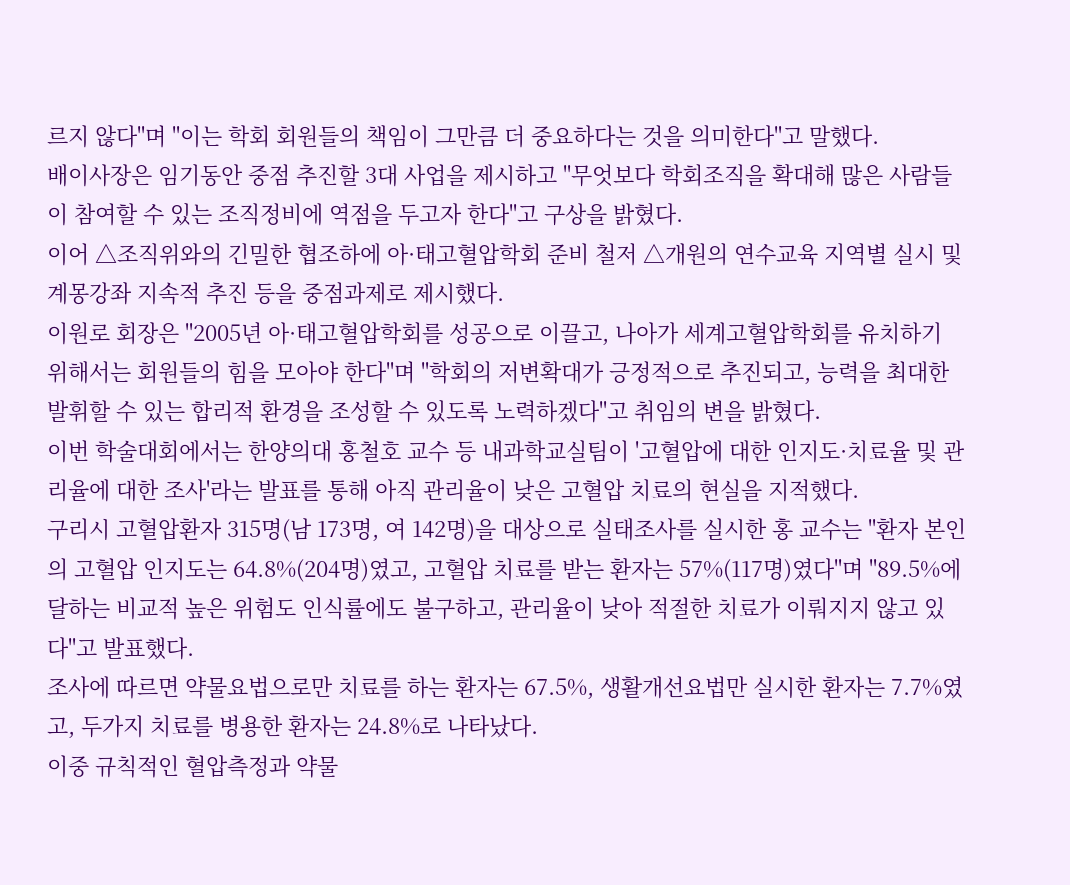르지 않다"며 "이는 학회 회원들의 책임이 그만큼 더 중요하다는 것을 의미한다"고 말했다.
배이사장은 임기동안 중점 추진할 3대 사업을 제시하고 "무엇보다 학회조직을 확대해 많은 사람들이 참여할 수 있는 조직정비에 역점을 두고자 한다"고 구상을 밝혔다.
이어 △조직위와의 긴밀한 협조하에 아·태고혈압학회 준비 철저 △개원의 연수교육 지역별 실시 및 계몽강좌 지속적 추진 등을 중점과제로 제시했다.
이원로 회장은 "2005년 아·태고혈압학회를 성공으로 이끌고, 나아가 세계고혈압학회를 유치하기 위해서는 회원들의 힘을 모아야 한다"며 "학회의 저변확대가 긍정적으로 추진되고, 능력을 최대한 발휘할 수 있는 합리적 환경을 조성할 수 있도록 노력하겠다"고 취임의 변을 밝혔다.
이번 학술대회에서는 한양의대 홍철호 교수 등 내과학교실팀이 '고혈압에 대한 인지도·치료율 및 관리율에 대한 조사'라는 발표를 통해 아직 관리율이 낮은 고혈압 치료의 현실을 지적했다.
구리시 고혈압환자 315명(남 173명, 여 142명)을 대상으로 실태조사를 실시한 홍 교수는 "환자 본인의 고혈압 인지도는 64.8%(204명)였고, 고혈압 치료를 받는 환자는 57%(117명)였다"며 "89.5%에 달하는 비교적 높은 위험도 인식률에도 불구하고, 관리율이 낮아 적절한 치료가 이뤄지지 않고 있다"고 발표했다.
조사에 따르면 약물요법으로만 치료를 하는 환자는 67.5%, 생활개선요법만 실시한 환자는 7.7%였고, 두가지 치료를 병용한 환자는 24.8%로 나타났다.
이중 규칙적인 혈압측정과 약물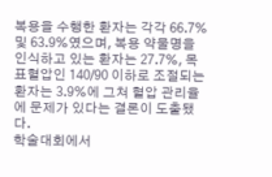복용을 수행한 환자는 각각 66.7% 및 63.9%였으며, 복용 약물명을 인식하고 있는 환자는 27.7%, 목표혈압인 140/90 이하로 조절되는 환자는 3.9%에 그쳐 혈압 관리율에 문제가 있다는 결론이 도출됐다.
학술대회에서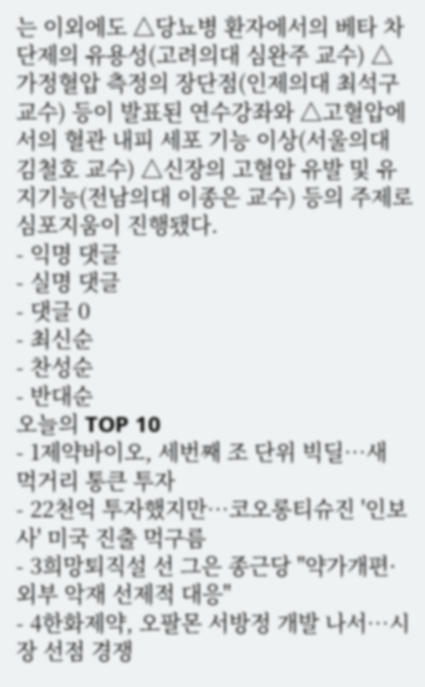는 이외에도 △당뇨병 환자에서의 베타 차단제의 유용성(고려의대 심완주 교수) △가정혈압 측정의 장단점(인제의대 최석구 교수) 등이 발표된 연수강좌와 △고혈압에서의 혈관 내피 세포 기능 이상(서울의대 김철호 교수) △신장의 고혈압 유발 및 유지기능(전남의대 이종은 교수) 등의 주제로 심포지움이 진행됐다.
- 익명 댓글
- 실명 댓글
- 댓글 0
- 최신순
- 찬성순
- 반대순
오늘의 TOP 10
- 1제약바이오, 세번째 조 단위 빅딜…새 먹거리 통큰 투자
- 22천억 투자했지만…코오롱티슈진 '인보사' 미국 진출 먹구름
- 3희망퇴직설 선 그은 종근당 "약가개편·외부 악재 선제적 대응"
- 4한화제약, 오팔몬 서방정 개발 나서…시장 선점 경쟁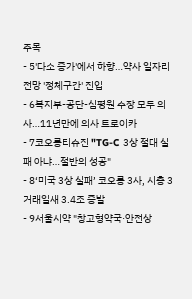주목
- 5'다소 증가'에서 하향…약사 일자리 전망 '정체구간' 진입
- 6복지부-공단-심평원 수장 모두 의사…11년만에 의사 트로이카
- 7코오롱티슈진 "TG-C 3상 절대 실패 아냐…절반의 성공"
- 8‘미국 3상 실패’ 코오롱 3사, 시총 3거래일새 3.4조 증발
- 9서울시약 "창고형약국·안전상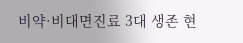비약·비대면진료 3대 생존 현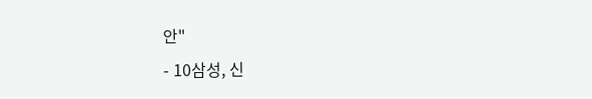안"
- 10삼성, 신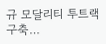규 모달리티 투트랙 구축…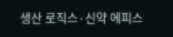생산 로직스·신약 에피스